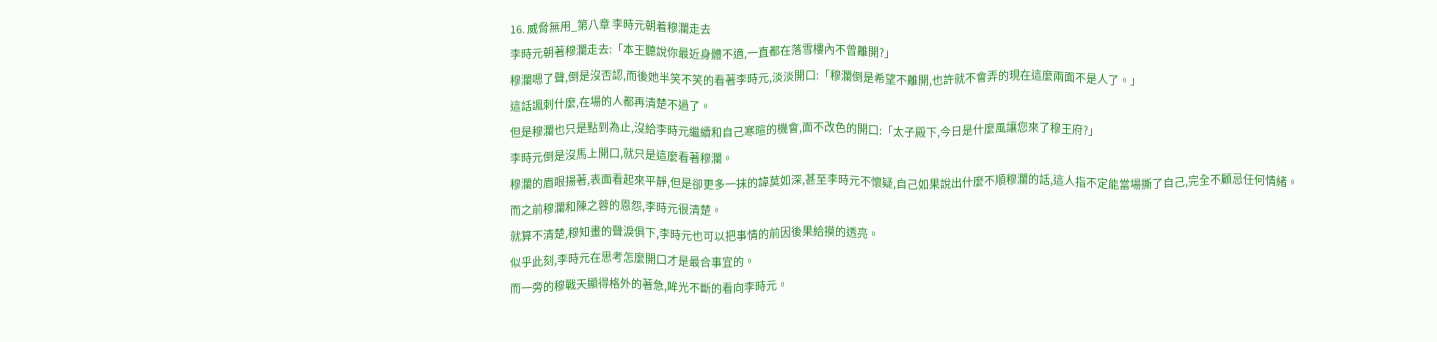16. 威脅無用_第八章 李時元朝着穆瀾走去
李時元朝著穆瀾走去:「本王聽說你最近身體不適,一直都在落雪樓內不曾離開?」
穆瀾嗯了聲,倒是沒否認,而後她半笑不笑的看著李時元,淡淡開口:「穆瀾倒是希望不離開,也許就不會弄的現在這麼兩面不是人了。」
這話諷刺什麼,在場的人都再清楚不過了。
但是穆瀾也只是點到為止,沒給李時元繼續和自己寒暄的機會,面不改色的開口:「太子殿下,今日是什麼風讓您來了穆王府?」
李時元倒是沒馬上開口,就只是這麼看著穆瀾。
穆瀾的眉眼揚著,表面看起來平靜,但是卻更多一抹的諱莫如深,甚至李時元不懷疑,自己如果說出什麼不順穆瀾的話,這人指不定能當場撕了自己,完全不顧忌任何情緒。
而之前穆瀾和陳之蓉的恩怨,李時元很清楚。
就算不清楚,穆知畫的聲淚俱下,李時元也可以把事情的前因後果給摸的透亮。
似乎此刻,李時元在思考怎麼開口才是最合事宜的。
而一旁的穆戰天顯得格外的著急,眸光不斷的看向李時元。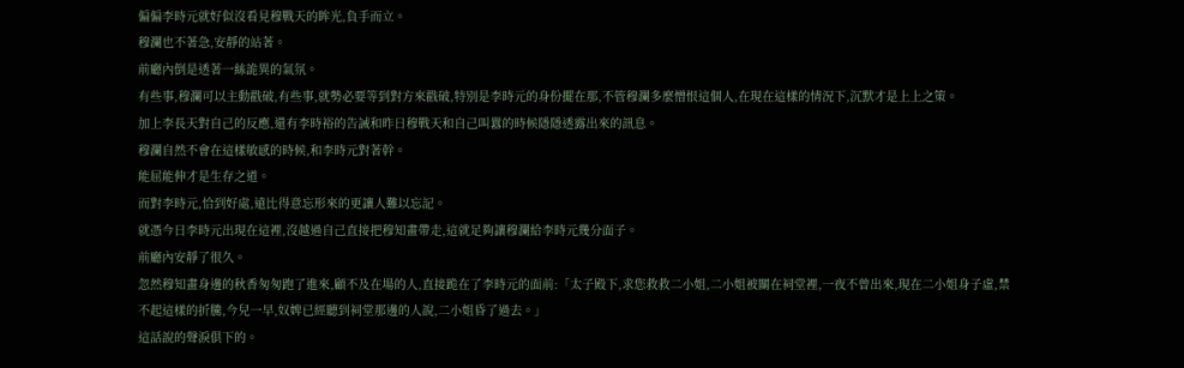偏偏李時元就好似沒看見穆戰天的眸光,負手而立。
穆瀾也不著急,安靜的站著。
前廳內倒是透著一絲詭異的氣氛。
有些事,穆瀾可以主動戳破,有些事,就勢必要等到對方來戳破,特別是李時元的身份擺在那,不管穆瀾多麼憎恨這個人,在現在這樣的情況下,沉默才是上上之策。
加上李長天對自己的反應,還有李時裕的告誡和昨日穆戰天和自己叫囂的時候隱隱透露出來的訊息。
穆瀾自然不會在這樣敏感的時候,和李時元對著幹。
能屈能伸才是生存之道。
而對李時元,恰到好處,遠比得意忘形來的更讓人難以忘記。
就憑今日李時元出現在這裡,沒越過自己直接把穆知畫帶走,這就足夠讓穆瀾給李時元幾分面子。
前廳內安靜了很久。
忽然穆知畫身邊的秋香匆匆跑了進來,顧不及在場的人,直接跪在了李時元的面前:「太子殿下,求您救救二小姐,二小姐被關在祠堂裡,一夜不曾出來,現在二小姐身子虛,禁不起這樣的折騰,今兒一早,奴婢已經聽到祠堂那邊的人說,二小姐昏了過去。」
這話說的聲淚俱下的。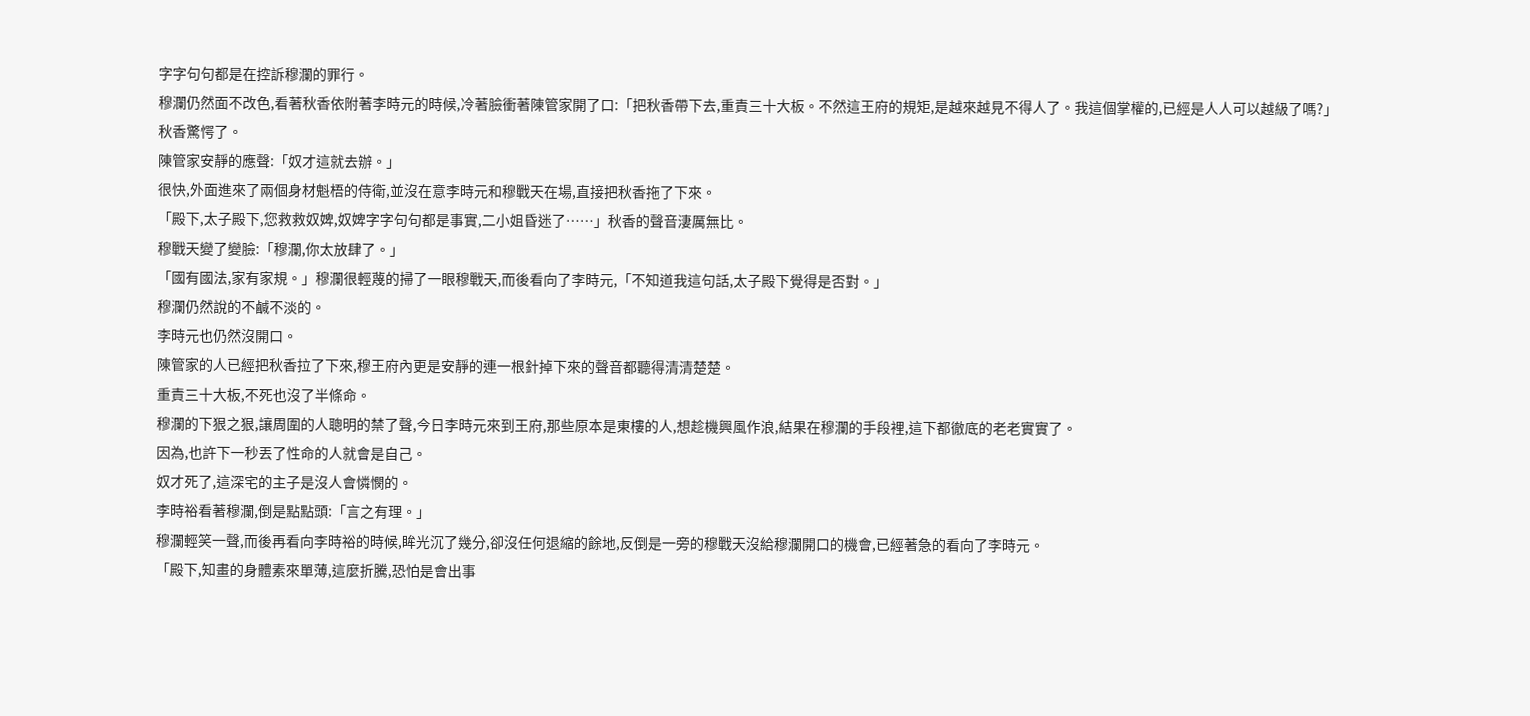字字句句都是在控訴穆瀾的罪行。
穆瀾仍然面不改色,看著秋香依附著李時元的時候,冷著臉衝著陳管家開了口:「把秋香帶下去,重責三十大板。不然這王府的規矩,是越來越見不得人了。我這個掌權的,已經是人人可以越級了嗎?」
秋香驚愕了。
陳管家安靜的應聲:「奴才這就去辦。」
很快,外面進來了兩個身材魁梧的侍衛,並沒在意李時元和穆戰天在場,直接把秋香拖了下來。
「殿下,太子殿下,您救救奴婢,奴婢字字句句都是事實,二小姐昏迷了……」秋香的聲音淒厲無比。
穆戰天變了變臉:「穆瀾,你太放肆了。」
「國有國法,家有家規。」穆瀾很輕蔑的掃了一眼穆戰天,而後看向了李時元,「不知道我這句話,太子殿下覺得是否對。」
穆瀾仍然說的不鹹不淡的。
李時元也仍然沒開口。
陳管家的人已經把秋香拉了下來,穆王府內更是安靜的連一根針掉下來的聲音都聽得清清楚楚。
重責三十大板,不死也沒了半條命。
穆瀾的下狠之狠,讓周圍的人聰明的禁了聲,今日李時元來到王府,那些原本是東樓的人,想趁機興風作浪,結果在穆瀾的手段裡,這下都徹底的老老實實了。
因為,也許下一秒丟了性命的人就會是自己。
奴才死了,這深宅的主子是沒人會憐憫的。
李時裕看著穆瀾,倒是點點頭:「言之有理。」
穆瀾輕笑一聲,而後再看向李時裕的時候,眸光沉了幾分,卻沒任何退縮的餘地,反倒是一旁的穆戰天沒給穆瀾開口的機會,已經著急的看向了李時元。
「殿下,知畫的身體素來單薄,這麼折騰,恐怕是會出事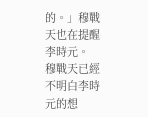的。」穆戰天也在提醒李時元。
穆戰天已經不明白李時元的想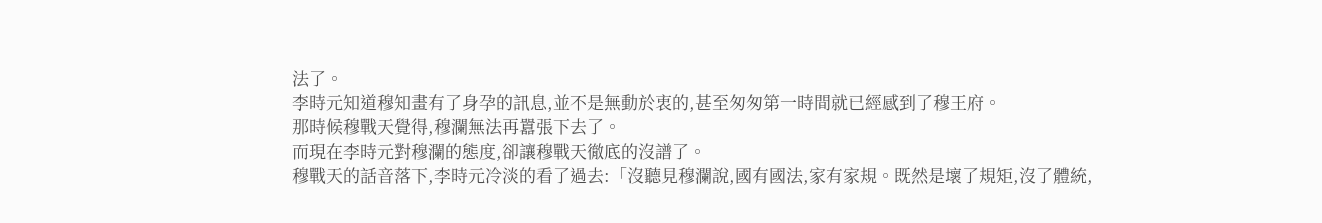法了。
李時元知道穆知畫有了身孕的訊息,並不是無動於衷的,甚至匆匆第一時間就已經感到了穆王府。
那時候穆戰天覺得,穆瀾無法再囂張下去了。
而現在李時元對穆瀾的態度,卻讓穆戰天徹底的沒譜了。
穆戰天的話音落下,李時元冷淡的看了過去:「沒聽見穆瀾說,國有國法,家有家規。既然是壞了規矩,沒了體統,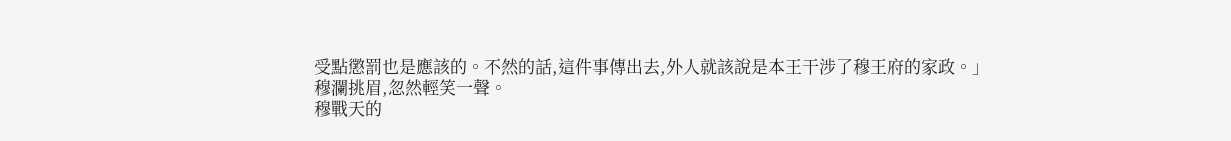受點懲罰也是應該的。不然的話,這件事傳出去,外人就該說是本王干涉了穆王府的家政。」
穆瀾挑眉,忽然輕笑一聲。
穆戰天的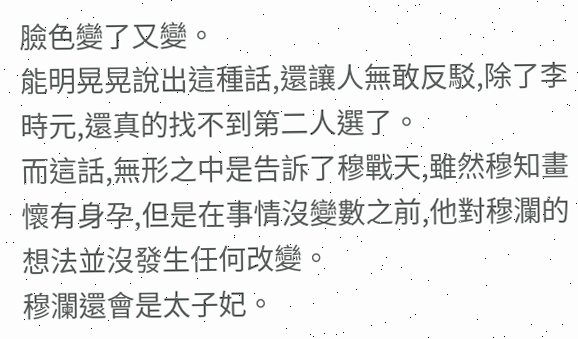臉色變了又變。
能明晃晃說出這種話,還讓人無敢反駁,除了李時元,還真的找不到第二人選了。
而這話,無形之中是告訴了穆戰天,雖然穆知畫懷有身孕,但是在事情沒變數之前,他對穆瀾的想法並沒發生任何改變。
穆瀾還會是太子妃。